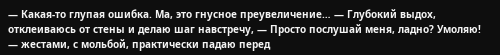— Какая-то глупая ошибка. Ма, это гнусное преувеличение… — Глубокий выдох, отклеиваюсь от стены и делаю шаг навстречу, — Просто послушай меня, ладно? Умоляю! — жестами, с мольбой, практически падаю перед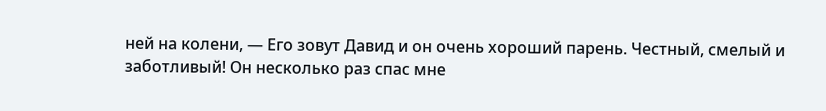ней на колени, — Его зовут Давид и он очень хороший парень. Честный, смелый и заботливый! Он несколько раз спас мне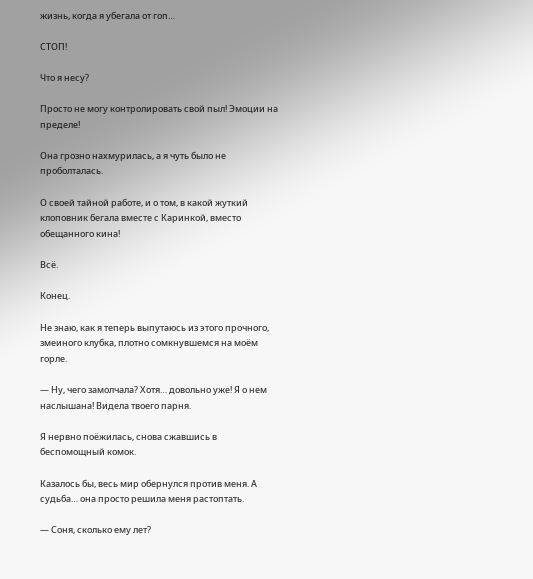жизнь, когда я убегала от гоп…

СТОП!

Что я несу?

Просто не могу контролировать свой пыл! Эмоции на пределе!

Она грозно нахмурилась, а я чуть было не проболталась.

О своей тайной работе, и о том, в какой жуткий клоповник бегала вместе с Каринкой, вместо обещанного кина!

Всё.

Конец.

Не знаю, как я теперь выпутаюсь из этого прочного, змеиного клубка, плотно сомкнувшемся на моём горле.

— Ну, чего замолчала? Хотя… довольно уже! Я о нем наслышана! Видела твоего парня.

Я нервно поёжилась, снова сжавшись в беспомощный комок.

Казалось бы, весь мир обернулся против меня. А судьба… она просто решила меня растоптать.

— Соня, сколько ему лет?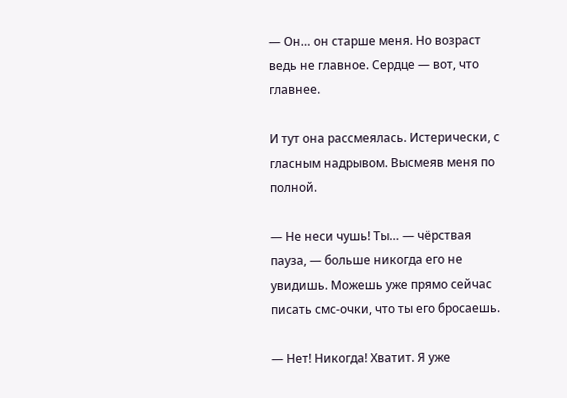— Он… он старше меня. Но возраст ведь не главное. Сердце — вот, что главнее.

И тут она рассмеялась. Истерически, с гласным надрывом. Высмеяв меня по полной.

— Не неси чушь! Ты… — чёрствая пауза, — больше никогда его не увидишь. Можешь уже прямо сейчас писать смс-очки, что ты его бросаешь.

— Нет! Никогда! Хватит. Я уже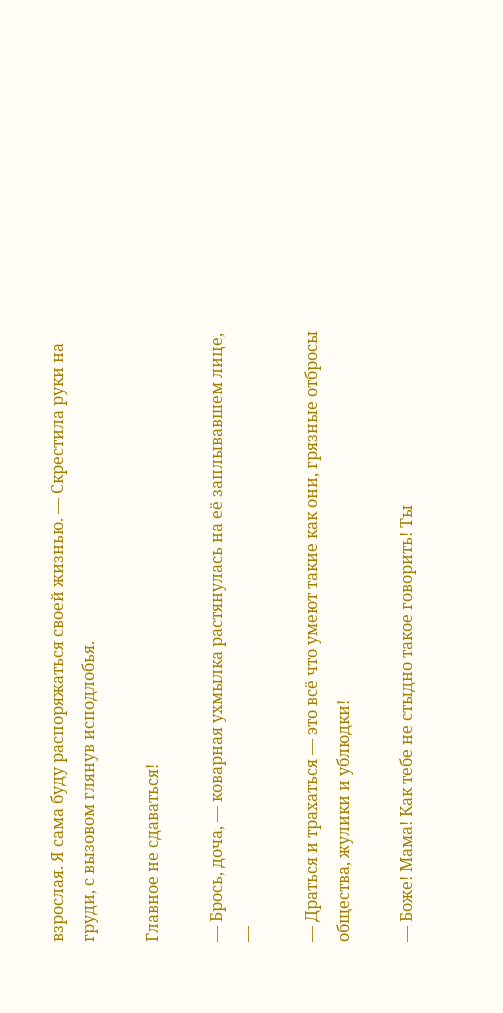взрослая. Я сама буду распоряжаться своей жизнью. — Скрестила руки на груди, с вызовом глянув исподлобья.

Главное не сдаваться!

— Брось, доча, — коварная ухмылка растянулась на её заплывавшем лице, —

— Драться и трахаться — это всё что умеют такие как они, грязные отбросы общества, жулики и ублюдки!

— Боже! Мама! Как тебе не стыдно такое говорить! Ты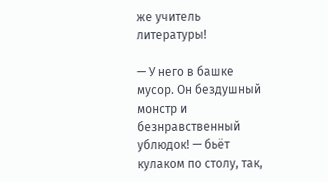же учитель литературы!

— У него в башке мусор. Он бездушный монстр и безнравственный ублюдок! — бьёт кулаком по столу, так,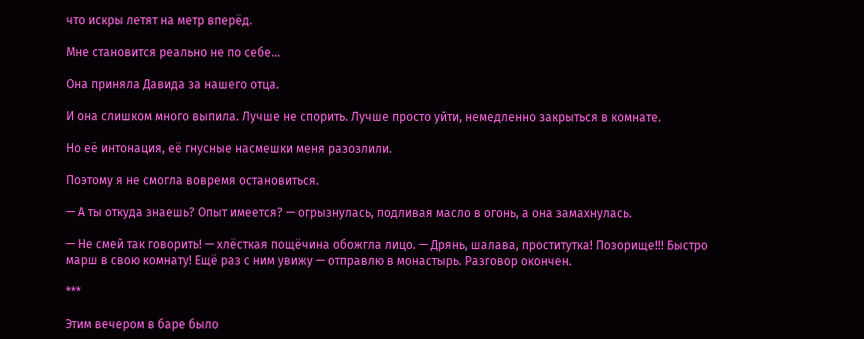что искры летят на метр вперёд.

Мне становится реально не по себе…

Она приняла Давида за нашего отца.

И она слишком много выпила. Лучше не спорить. Лучше просто уйти, немедленно закрыться в комнате.

Но её интонация, её гнусные насмешки меня разозлили.

Поэтому я не смогла вовремя остановиться.

— А ты откуда знаешь? Опыт имеется? — огрызнулась, подливая масло в огонь, а она замахнулась.

— Не смей так говорить! — хлёсткая пощёчина обожгла лицо. — Дрянь, шалава, проститутка! Позорище!!! Быстро марш в свою комнату! Ещё раз с ним увижу — отправлю в монастырь. Разговор окончен.

***

Этим вечером в баре было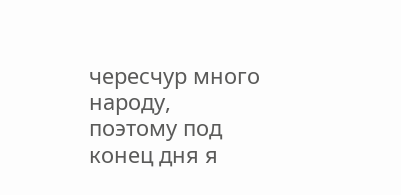чересчур много народу, поэтому под конец дня я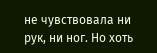не чувствовала ни рук, ни ног. Но хоть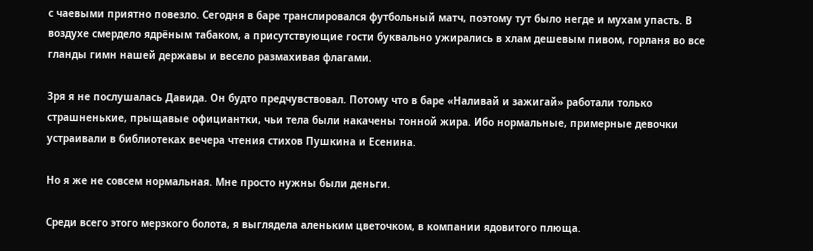с чаевыми приятно повезло. Сегодня в баре транслировался футбольный матч, поэтому тут было негде и мухам упасть. В воздухе смердело ядрёным табаком, а присутствующие гости буквально ужирались в хлам дешевым пивом, горланя во все гланды гимн нашей державы и весело размахивая флагами.

Зря я не послушалась Давида. Он будто предчувствовал. Потому что в баре «Наливай и зажигай» работали только страшненькие, прыщавые официантки, чьи тела были накачены тонной жира. Ибо нормальные, примерные девочки устраивали в библиотеках вечера чтения стихов Пушкина и Есенина.

Но я же не совсем нормальная. Мне просто нужны были деньги.

Среди всего этого мерзкого болота, я выглядела аленьким цветочком, в компании ядовитого плюща.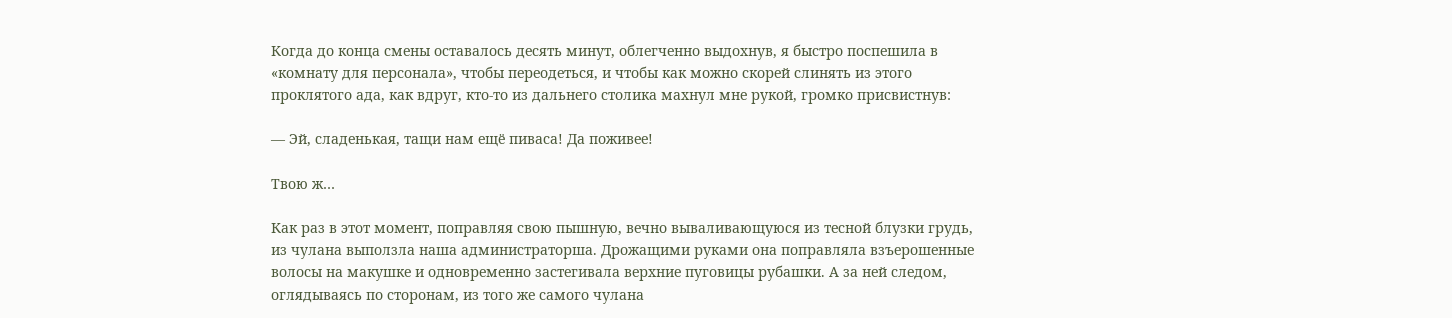Когда до конца смены оставалось десять минут, облегченно выдохнув, я быстро поспешила в «комнату для персонала», чтобы переодеться, и чтобы как можно скорей слинять из этого проклятого ада, как вдруг, кто-то из дальнего столика махнул мне рукой, громко присвистнув:

— Эй, сладенькая, тащи нам ещё пиваса! Да поживее!

Твою ж…

Как раз в этот момент, поправляя свою пышную, вечно вываливающуюся из тесной блузки грудь, из чулана выползла наша администраторша. Дрожащими руками она поправляла взъерошенные волосы на макушке и одновременно застегивала верхние пуговицы рубашки. А за ней следом, оглядываясь по сторонам, из того же самого чулана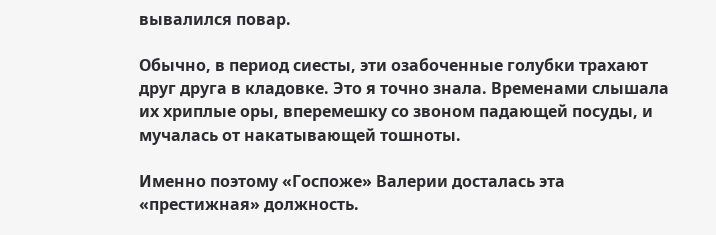вывалился повар.

Обычно, в период сиесты, эти озабоченные голубки трахают друг друга в кладовке. Это я точно знала. Временами слышала их хриплые оры, вперемешку со звоном падающей посуды, и мучалась от накатывающей тошноты.

Именно поэтому «Госпоже» Валерии досталась эта «престижная» должность.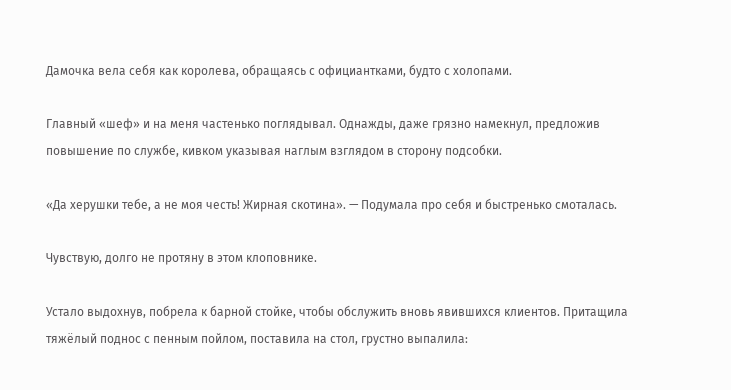Дамочка вела себя как королева, обращаясь с официантками, будто с холопами.

Главный «шеф» и на меня частенько поглядывал. Однажды, даже грязно намекнул, предложив повышение по службе, кивком указывая наглым взглядом в сторону подсобки.

«Да херушки тебе, а не моя честь! Жирная скотина». — Подумала про себя и быстренько смоталась.

Чувствую, долго не протяну в этом клоповнике.

Устало выдохнув, побрела к барной стойке, чтобы обслужить вновь явившихся клиентов. Притащила тяжёлый поднос с пенным пойлом, поставила на стол, грустно выпалила: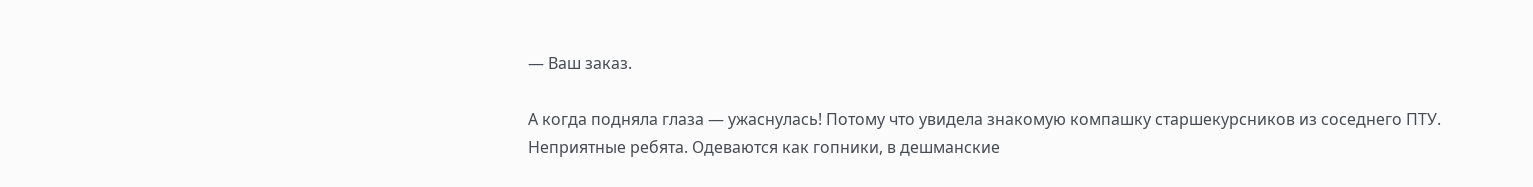— Ваш заказ.

А когда подняла глаза — ужаснулась! Потому что увидела знакомую компашку старшекурсников из соседнего ПТУ. Неприятные ребята. Одеваются как гопники, в дешманские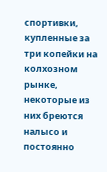спортивки, купленные за три копейки на колхозном рынке, некоторые из них бреются налысо и постоянно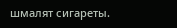шмалят сигареты.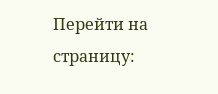Перейти на страницу: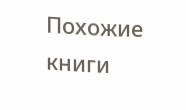Похожие книги